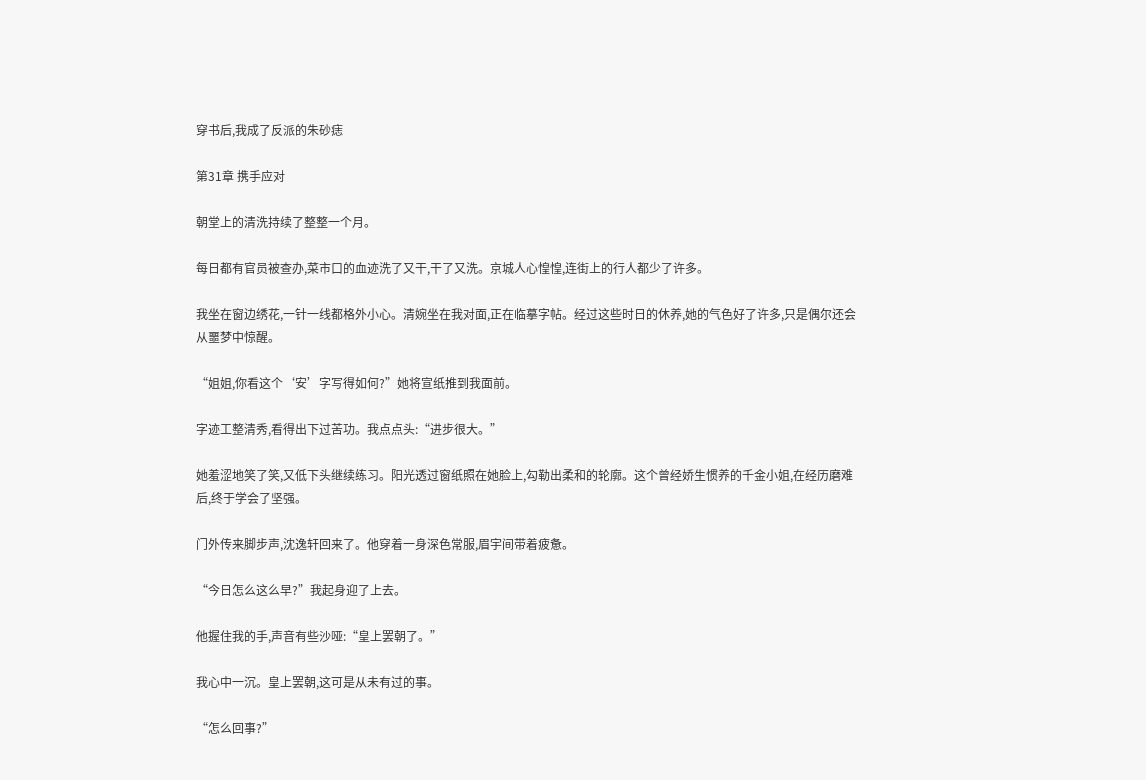穿书后,我成了反派的朱砂痣

第31章 携手应对

朝堂上的清洗持续了整整一个月。

每日都有官员被查办,菜市口的血迹洗了又干,干了又洗。京城人心惶惶,连街上的行人都少了许多。

我坐在窗边绣花,一针一线都格外小心。清婉坐在我对面,正在临摹字帖。经过这些时日的休养,她的气色好了许多,只是偶尔还会从噩梦中惊醒。

“姐姐,你看这个‘安’字写得如何?”她将宣纸推到我面前。

字迹工整清秀,看得出下过苦功。我点点头:“进步很大。”

她羞涩地笑了笑,又低下头继续练习。阳光透过窗纸照在她脸上,勾勒出柔和的轮廓。这个曾经娇生惯养的千金小姐,在经历磨难后,终于学会了坚强。

门外传来脚步声,沈逸轩回来了。他穿着一身深色常服,眉宇间带着疲惫。

“今日怎么这么早?”我起身迎了上去。

他握住我的手,声音有些沙哑:“皇上罢朝了。”

我心中一沉。皇上罢朝,这可是从未有过的事。

“怎么回事?”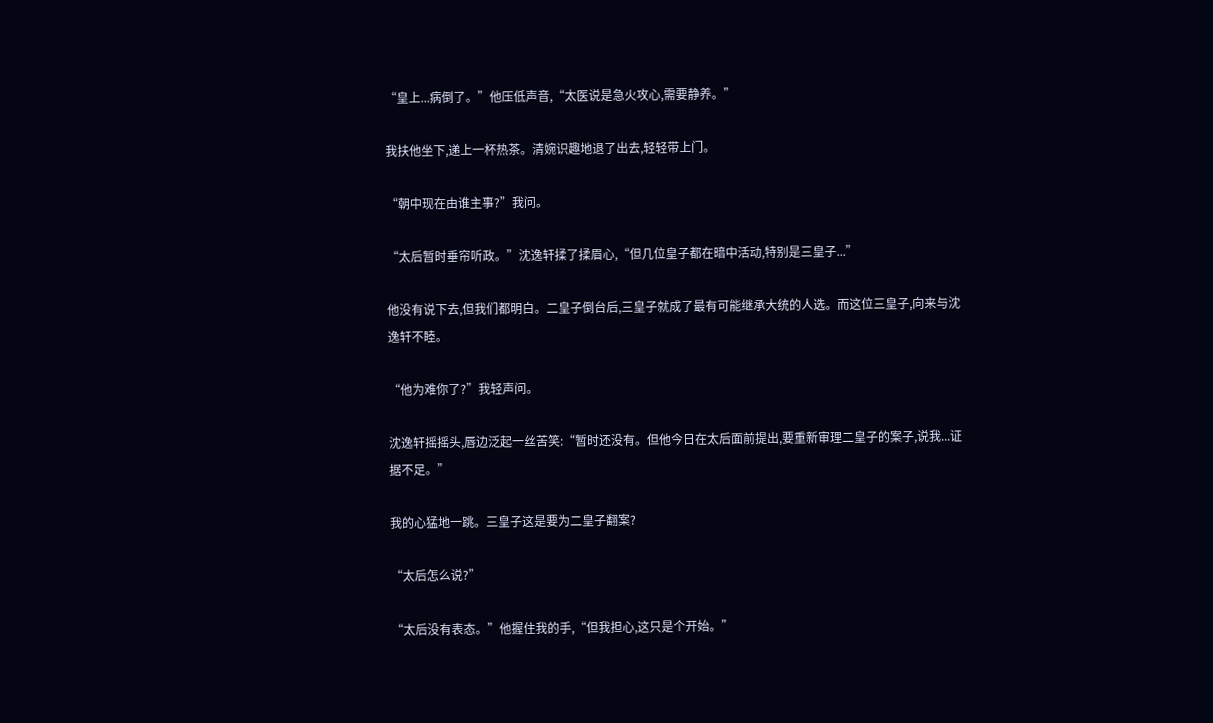“皇上...病倒了。”他压低声音,“太医说是急火攻心,需要静养。”

我扶他坐下,递上一杯热茶。清婉识趣地退了出去,轻轻带上门。

“朝中现在由谁主事?”我问。

“太后暂时垂帘听政。”沈逸轩揉了揉眉心,“但几位皇子都在暗中活动,特别是三皇子...”

他没有说下去,但我们都明白。二皇子倒台后,三皇子就成了最有可能继承大统的人选。而这位三皇子,向来与沈逸轩不睦。

“他为难你了?”我轻声问。

沈逸轩摇摇头,唇边泛起一丝苦笑:“暂时还没有。但他今日在太后面前提出,要重新审理二皇子的案子,说我...证据不足。”

我的心猛地一跳。三皇子这是要为二皇子翻案?

“太后怎么说?”

“太后没有表态。”他握住我的手,“但我担心,这只是个开始。”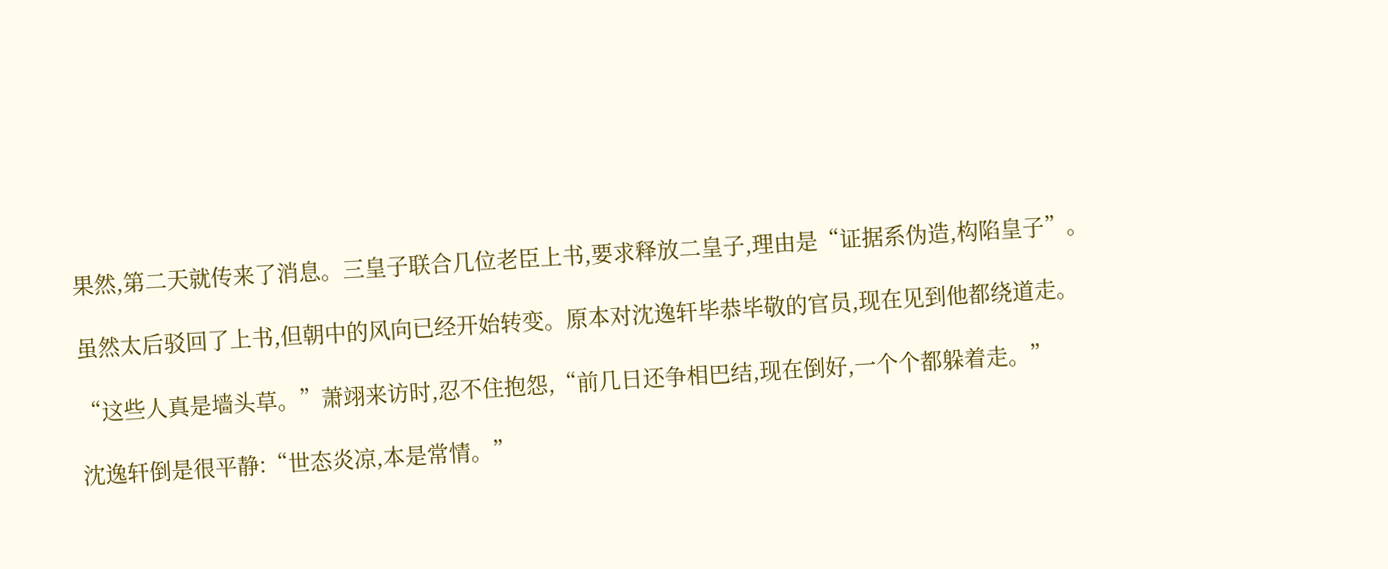果然,第二天就传来了消息。三皇子联合几位老臣上书,要求释放二皇子,理由是“证据系伪造,构陷皇子”。

虽然太后驳回了上书,但朝中的风向已经开始转变。原本对沈逸轩毕恭毕敬的官员,现在见到他都绕道走。

“这些人真是墙头草。”萧翊来访时,忍不住抱怨,“前几日还争相巴结,现在倒好,一个个都躲着走。”

沈逸轩倒是很平静:“世态炎凉,本是常情。”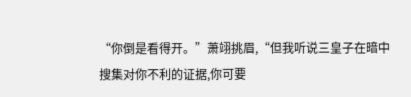“你倒是看得开。”萧翊挑眉,“但我听说三皇子在暗中搜集对你不利的证据,你可要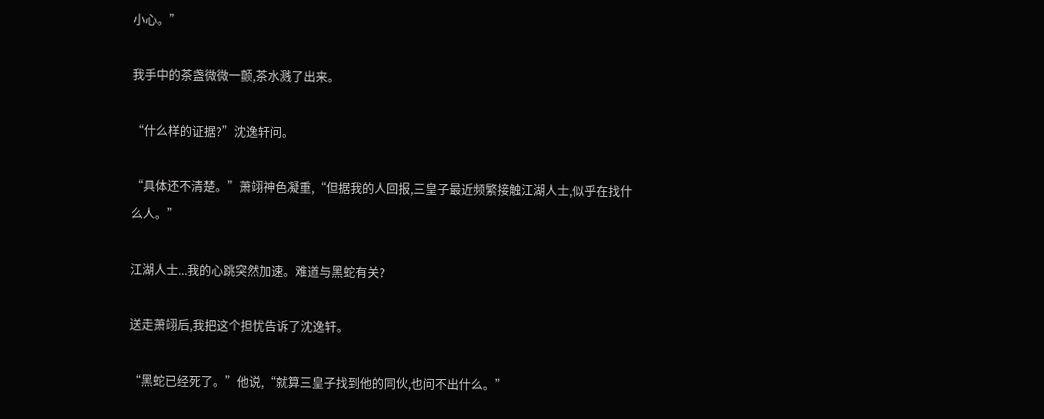小心。”

我手中的茶盏微微一颤,茶水溅了出来。

“什么样的证据?”沈逸轩问。

“具体还不清楚。”萧翊神色凝重,“但据我的人回报,三皇子最近频繁接触江湖人士,似乎在找什么人。”

江湖人士...我的心跳突然加速。难道与黑蛇有关?

送走萧翊后,我把这个担忧告诉了沈逸轩。

“黑蛇已经死了。”他说,“就算三皇子找到他的同伙,也问不出什么。”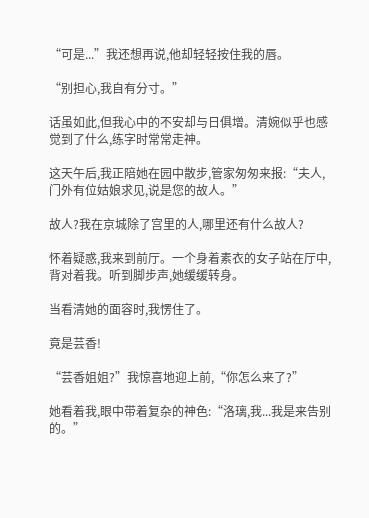“可是...”我还想再说,他却轻轻按住我的唇。

“别担心,我自有分寸。”

话虽如此,但我心中的不安却与日俱增。清婉似乎也感觉到了什么,练字时常常走神。

这天午后,我正陪她在园中散步,管家匆匆来报:“夫人,门外有位姑娘求见,说是您的故人。”

故人?我在京城除了宫里的人,哪里还有什么故人?

怀着疑惑,我来到前厅。一个身着素衣的女子站在厅中,背对着我。听到脚步声,她缓缓转身。

当看清她的面容时,我愣住了。

竟是芸香!

“芸香姐姐?”我惊喜地迎上前,“你怎么来了?”

她看着我,眼中带着复杂的神色:“洛璃,我...我是来告别的。”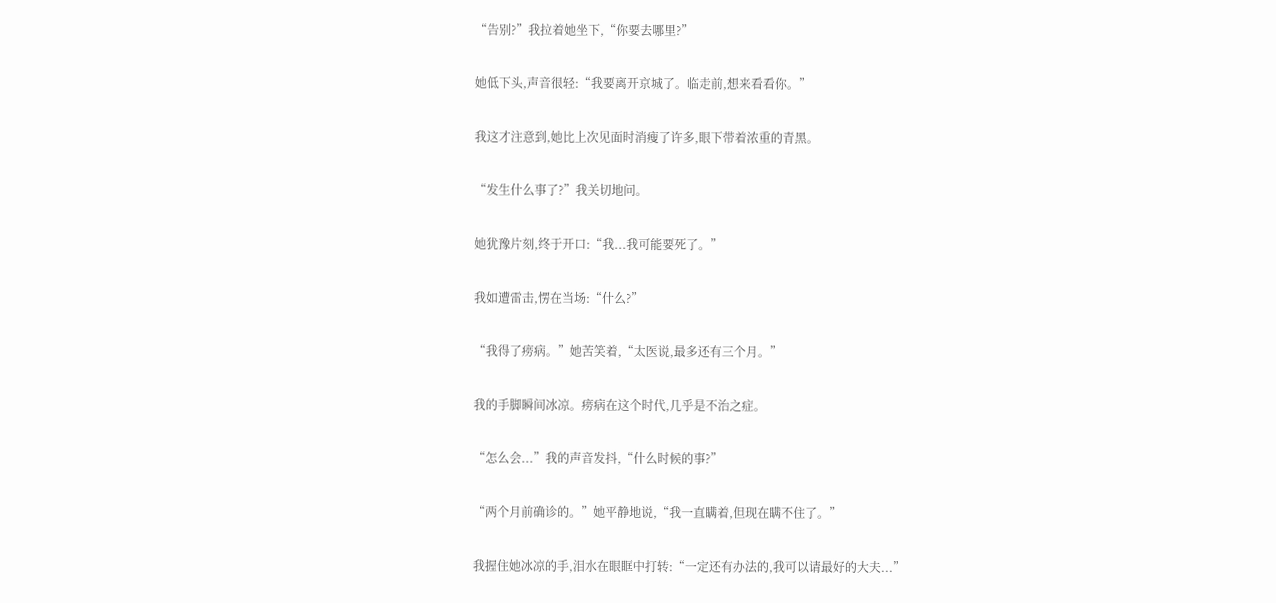“告别?”我拉着她坐下,“你要去哪里?”

她低下头,声音很轻:“我要离开京城了。临走前,想来看看你。”

我这才注意到,她比上次见面时消瘦了许多,眼下带着浓重的青黑。

“发生什么事了?”我关切地问。

她犹豫片刻,终于开口:“我...我可能要死了。”

我如遭雷击,愣在当场:“什么?”

“我得了痨病。”她苦笑着,“太医说,最多还有三个月。”

我的手脚瞬间冰凉。痨病在这个时代,几乎是不治之症。

“怎么会...”我的声音发抖,“什么时候的事?”

“两个月前确诊的。”她平静地说,“我一直瞒着,但现在瞒不住了。”

我握住她冰凉的手,泪水在眼眶中打转:“一定还有办法的,我可以请最好的大夫...”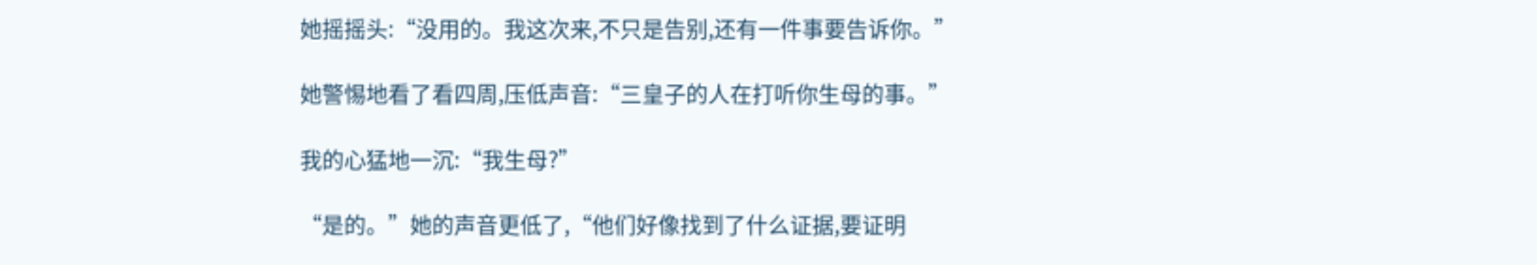她摇摇头:“没用的。我这次来,不只是告别,还有一件事要告诉你。”

她警惕地看了看四周,压低声音:“三皇子的人在打听你生母的事。”

我的心猛地一沉:“我生母?”

“是的。”她的声音更低了,“他们好像找到了什么证据,要证明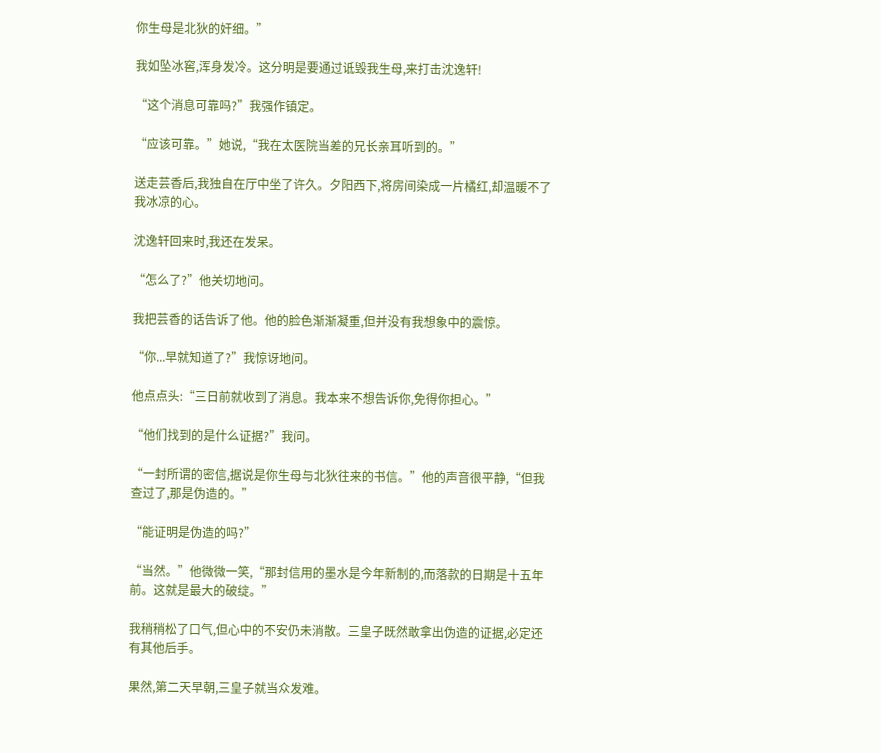你生母是北狄的奸细。”

我如坠冰窖,浑身发冷。这分明是要通过诋毁我生母,来打击沈逸轩!

“这个消息可靠吗?”我强作镇定。

“应该可靠。”她说,“我在太医院当差的兄长亲耳听到的。”

送走芸香后,我独自在厅中坐了许久。夕阳西下,将房间染成一片橘红,却温暖不了我冰凉的心。

沈逸轩回来时,我还在发呆。

“怎么了?”他关切地问。

我把芸香的话告诉了他。他的脸色渐渐凝重,但并没有我想象中的震惊。

“你...早就知道了?”我惊讶地问。

他点点头:“三日前就收到了消息。我本来不想告诉你,免得你担心。”

“他们找到的是什么证据?”我问。

“一封所谓的密信,据说是你生母与北狄往来的书信。”他的声音很平静,“但我查过了,那是伪造的。”

“能证明是伪造的吗?”

“当然。”他微微一笑,“那封信用的墨水是今年新制的,而落款的日期是十五年前。这就是最大的破绽。”

我稍稍松了口气,但心中的不安仍未消散。三皇子既然敢拿出伪造的证据,必定还有其他后手。

果然,第二天早朝,三皇子就当众发难。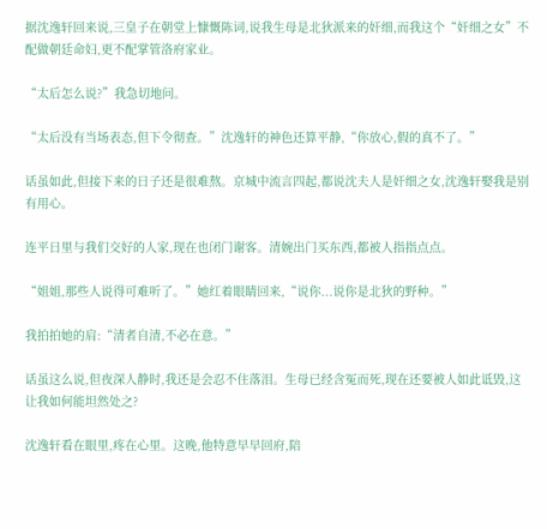据沈逸轩回来说,三皇子在朝堂上慷慨陈词,说我生母是北狄派来的奸细,而我这个“奸细之女”不配做朝廷命妇,更不配掌管洛府家业。

“太后怎么说?”我急切地问。

“太后没有当场表态,但下令彻查。”沈逸轩的神色还算平静,“你放心,假的真不了。”

话虽如此,但接下来的日子还是很难熬。京城中流言四起,都说沈夫人是奸细之女,沈逸轩娶我是别有用心。

连平日里与我们交好的人家,现在也闭门谢客。清婉出门买东西,都被人指指点点。

“姐姐,那些人说得可难听了。”她红着眼睛回来,“说你...说你是北狄的野种。”

我拍拍她的肩:“清者自清,不必在意。”

话虽这么说,但夜深人静时,我还是会忍不住落泪。生母已经含冤而死,现在还要被人如此诋毁,这让我如何能坦然处之?

沈逸轩看在眼里,疼在心里。这晚,他特意早早回府,陪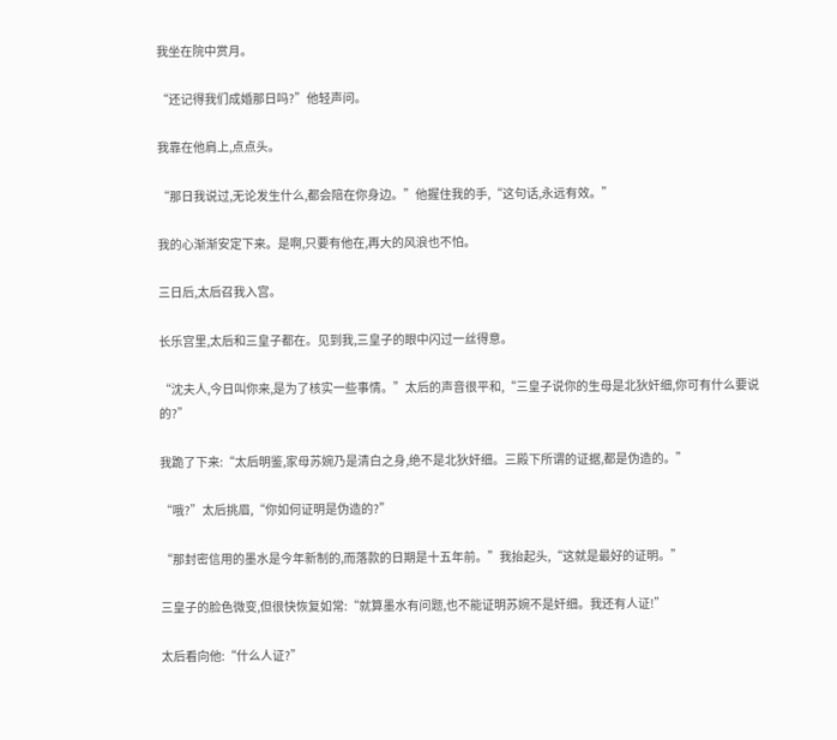我坐在院中赏月。

“还记得我们成婚那日吗?”他轻声问。

我靠在他肩上,点点头。

“那日我说过,无论发生什么,都会陪在你身边。”他握住我的手,“这句话,永远有效。”

我的心渐渐安定下来。是啊,只要有他在,再大的风浪也不怕。

三日后,太后召我入宫。

长乐宫里,太后和三皇子都在。见到我,三皇子的眼中闪过一丝得意。

“沈夫人,今日叫你来,是为了核实一些事情。”太后的声音很平和,“三皇子说你的生母是北狄奸细,你可有什么要说的?”

我跪了下来:“太后明鉴,家母苏婉乃是清白之身,绝不是北狄奸细。三殿下所谓的证据,都是伪造的。”

“哦?”太后挑眉,“你如何证明是伪造的?”

“那封密信用的墨水是今年新制的,而落款的日期是十五年前。”我抬起头,“这就是最好的证明。”

三皇子的脸色微变,但很快恢复如常:“就算墨水有问题,也不能证明苏婉不是奸细。我还有人证!”

太后看向他:“什么人证?”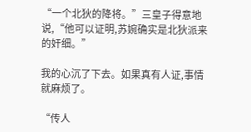“一个北狄的降将。”三皇子得意地说,“他可以证明,苏婉确实是北狄派来的奸细。”

我的心沉了下去。如果真有人证,事情就麻烦了。

“传人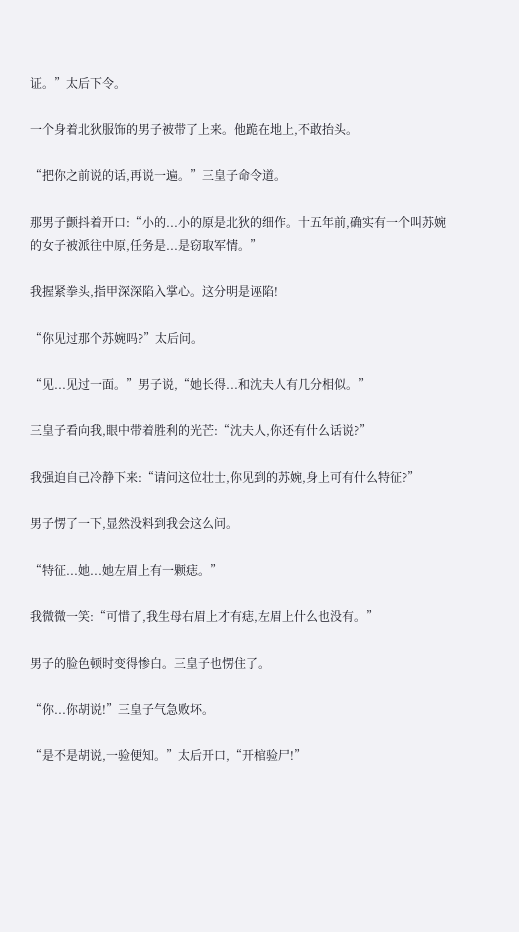证。”太后下令。

一个身着北狄服饰的男子被带了上来。他跪在地上,不敢抬头。

“把你之前说的话,再说一遍。”三皇子命令道。

那男子颤抖着开口:“小的...小的原是北狄的细作。十五年前,确实有一个叫苏婉的女子被派往中原,任务是...是窃取军情。”

我握紧拳头,指甲深深陷入掌心。这分明是诬陷!

“你见过那个苏婉吗?”太后问。

“见...见过一面。”男子说,“她长得...和沈夫人有几分相似。”

三皇子看向我,眼中带着胜利的光芒:“沈夫人,你还有什么话说?”

我强迫自己冷静下来:“请问这位壮士,你见到的苏婉,身上可有什么特征?”

男子愣了一下,显然没料到我会这么问。

“特征...她...她左眉上有一颗痣。”

我微微一笑:“可惜了,我生母右眉上才有痣,左眉上什么也没有。”

男子的脸色顿时变得惨白。三皇子也愣住了。

“你...你胡说!”三皇子气急败坏。

“是不是胡说,一验便知。”太后开口,“开棺验尸!”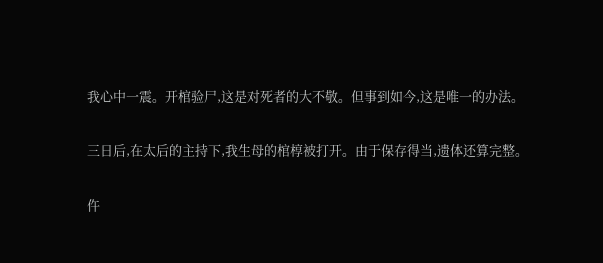我心中一震。开棺验尸,这是对死者的大不敬。但事到如今,这是唯一的办法。

三日后,在太后的主持下,我生母的棺椁被打开。由于保存得当,遗体还算完整。

仵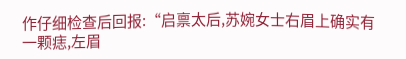作仔细检查后回报:“启禀太后,苏婉女士右眉上确实有一颗痣,左眉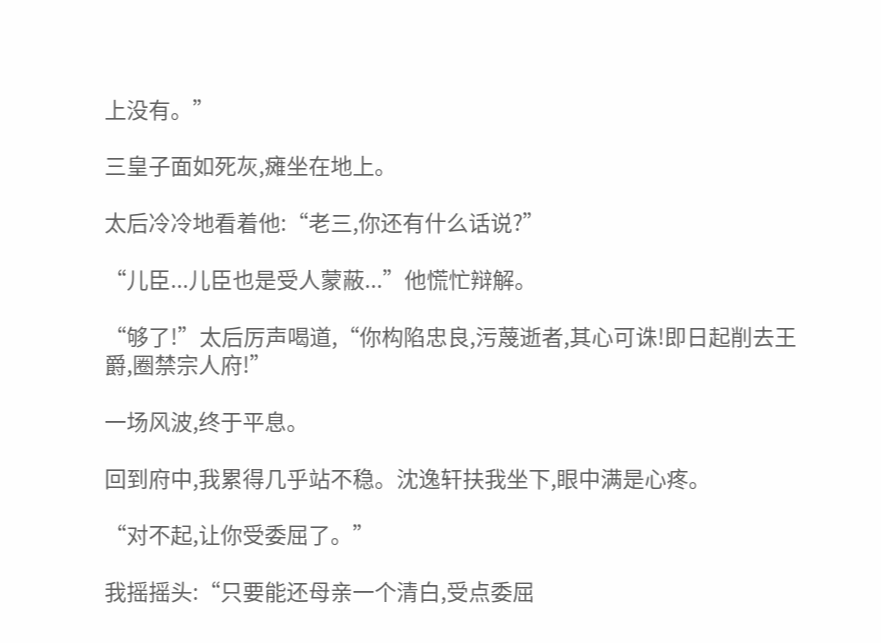上没有。”

三皇子面如死灰,瘫坐在地上。

太后冷冷地看着他:“老三,你还有什么话说?”

“儿臣...儿臣也是受人蒙蔽...”他慌忙辩解。

“够了!”太后厉声喝道,“你构陷忠良,污蔑逝者,其心可诛!即日起削去王爵,圈禁宗人府!”

一场风波,终于平息。

回到府中,我累得几乎站不稳。沈逸轩扶我坐下,眼中满是心疼。

“对不起,让你受委屈了。”

我摇摇头:“只要能还母亲一个清白,受点委屈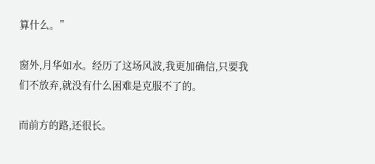算什么。”

窗外,月华如水。经历了这场风波,我更加确信,只要我们不放弃,就没有什么困难是克服不了的。

而前方的路,还很长。